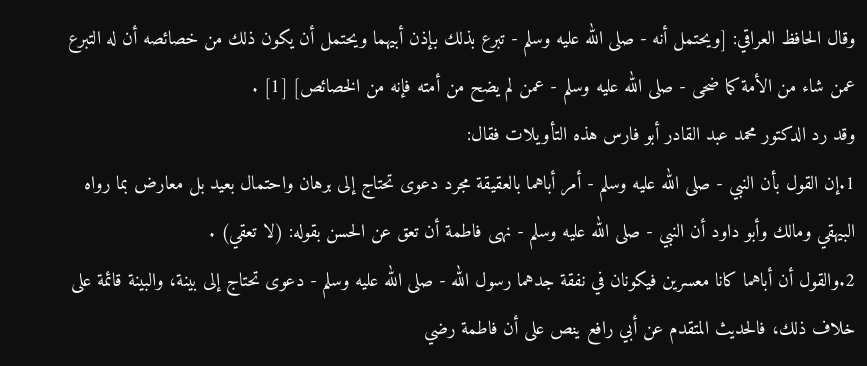وقال الحافظ العراقي: [ويحتمل أنه - صلى الله عليه وسلم - تبرع بذلك بإذن أبيهما ويحتمل أن يكون ذلك من خصائصه أن له التبرع عمن شاء من الأمة كما ضحى - صلى الله عليه وسلم - عمن لم يضح من أمته فإنه من الخصائص] [1] .
وقد رد الدكتور محمد عبد القادر أبو فارس هذه التأويلات فقال:
1.إن القول بأن النبي - صلى الله عليه وسلم - أمر أباهما بالعقيقة مجرد دعوى تحتاج إلى برهان واحتمال بعيد بل معارض بما رواه البيهقي ومالك وأبو داود أن النبي - صلى الله عليه وسلم - نهى فاطمة أن تعق عن الحسن بقوله: (لا تعقي) .
2.والقول أن أباهما كانا معسرين فيكونان في نفقة جدهما رسول الله - صلى الله عليه وسلم - دعوى تحتاج إلى بينة، والبينة قائمة على خلاف ذلك، فالحديث المتقدم عن أبي رافع ينص على أن فاطمة رضي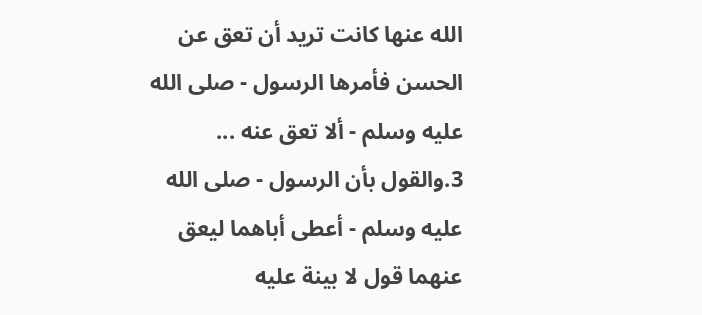الله عنها كانت تريد أن تعق عن الحسن فأمرها الرسول - صلى الله عليه وسلم - ألا تعق عنه ...
3.والقول بأن الرسول - صلى الله عليه وسلم - أعطى أباهما ليعق عنهما قول لا بينة عليه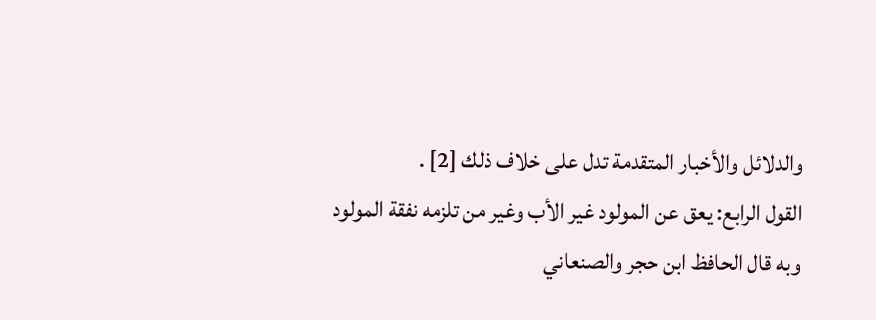والدلائل والأخبار المتقدمة تدل على خلاف ذلك [2] .
القول الرابع: يعق عن المولود غير الأب وغير من تلزمه نفقة المولود وبه قال الحافظ ابن حجر والصنعاني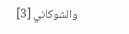والشوكاني [3]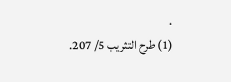.
(1) طرح التثريب 5/ 207.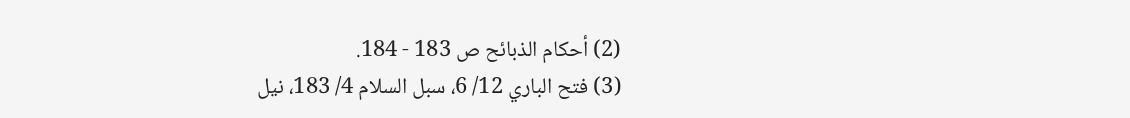(2) أحكام الذبائح ص 183 - 184.
(3) فتح الباري 12/ 6، سبل السلام 4/ 183، نيل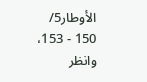الأوطار5/ 150 - 153، وانظر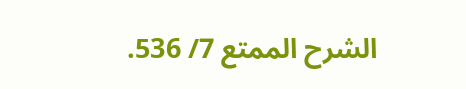الشرح الممتع 7/ 536.